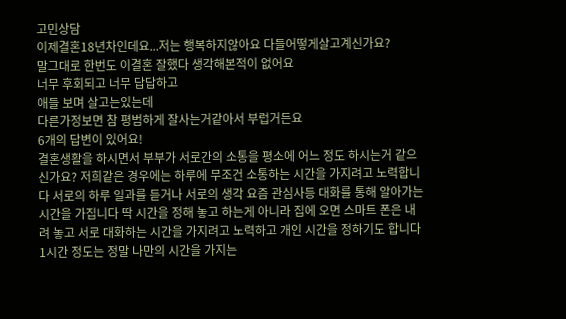고민상담
이제결혼18년차인데요...저는 행복하지않아요 다들어떻게살고계신가요?
말그대로 한번도 이결혼 잘했다 생각해본적이 없어요
너무 후회되고 너무 답답하고
애들 보며 살고는있는데
다른가정보면 참 평범하게 잘사는거같아서 부럽거든요
6개의 답변이 있어요!
결혼생활을 하시면서 부부가 서로간의 소통을 평소에 어느 정도 하시는거 같으신가요? 저희같은 경우에는 하루에 무조건 소통하는 시간을 가지려고 노력합니다 서로의 하루 일과를 듣거나 서로의 생각 요즘 관심사등 대화를 통해 알아가는 시간을 가집니다 딱 시간을 정해 놓고 하는게 아니라 집에 오면 스마트 폰은 내려 놓고 서로 대화하는 시간을 가지려고 노력하고 개인 시간을 정하기도 합니다 1시간 정도는 정말 나만의 시간을 가지는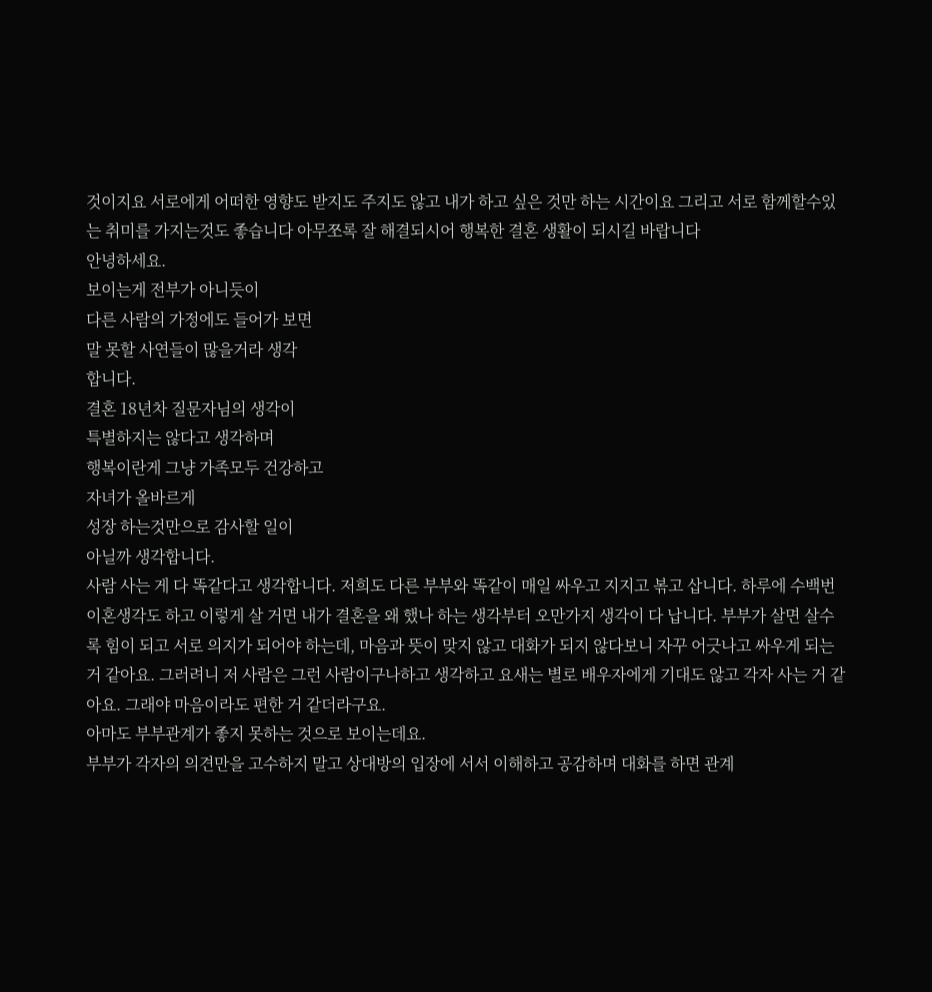것이지요 서로에게 어떠한 영향도 받지도 주지도 않고 내가 하고 싶은 것만 하는 시간이요 그리고 서로 함께할수있는 취미를 가지는것도 좋습니다 아무쪼록 잘 해결되시어 행복한 결혼 생활이 되시길 바랍니다
안녕하세요.
보이는게 전부가 아니듯이
다른 사람의 가정에도 들어가 보면
말 못할 사연들이 많을거라 생각
합니다.
결혼 18년차 질문자님의 생각이
특별하지는 않다고 생각하며
행복이란게 그냥 가족모두 건강하고
자녀가 올바르게
성장 하는것만으로 감사할 일이
아닐까 생각합니다.
사람 사는 게 다 똑같다고 생각합니다. 저희도 다른 부부와 똑같이 매일 싸우고 지지고 볶고 삽니다. 하루에 수백번 이혼생각도 하고 이렇게 살 거면 내가 결혼을 왜 했나 하는 생각부터 오만가지 생각이 다 납니다. 부부가 살면 살수록 힘이 되고 서로 의지가 되어야 하는데, 마음과 뜻이 맞지 않고 대화가 되지 않다보니 자꾸 어긋나고 싸우게 되는 거 같아요. 그러려니 저 사람은 그런 사람이구나하고 생각하고 요새는 별로 배우자에게 기대도 않고 각자 사는 거 같아요. 그래야 마음이라도 편한 거 같더라구요.
아마도 부부관계가 좋지 못하는 것으로 보이는데요.
부부가 각자의 의견만을 고수하지 말고 상대방의 입장에 서서 이해하고 공감하며 대화를 하면 관계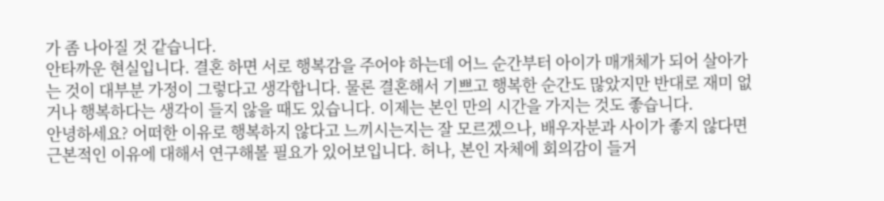가 좀 나아질 것 같습니다.
안타까운 현실입니다. 결혼 하면 서로 행복감을 주어야 하는데 어느 순간부터 아이가 매개체가 되어 살아가는 것이 대부분 가정이 그렇다고 생각합니다. 물론 결혼해서 기쁘고 행복한 순간도 많았지만 반대로 재미 없거나 행복하다는 생각이 들지 않을 때도 있습니다. 이제는 본인 만의 시간을 가지는 것도 좋습니다.
안녕하세요? 어떠한 이유로 행복하지 않다고 느끼시는지는 잘 모르겠으나, 배우자분과 사이가 좋지 않다면 근본적인 이유에 대해서 연구해볼 필요가 있어보입니다. 허나, 본인 자체에 회의감이 들거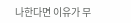나한다면 이유가 무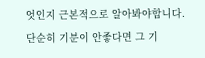엇인지 근본적으로 알아봐야합니다.
단순히 기분이 안좋다면 그 기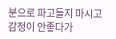분으로 파고들지 마시고 감정이 안좋다가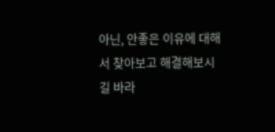아닌, 안좋은 이유에 대해서 찾아보고 해결해보시길 바라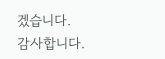겠습니다.
감사합니다.